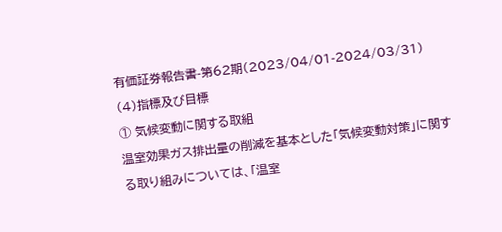有価証券報告書-第62期(2023/04/01-2024/03/31)
(4)指標及び目標
① 気候変動に関する取組
温室効果ガス排出量の削減を基本とした「気候変動対策」に関する取り組みについては、「温室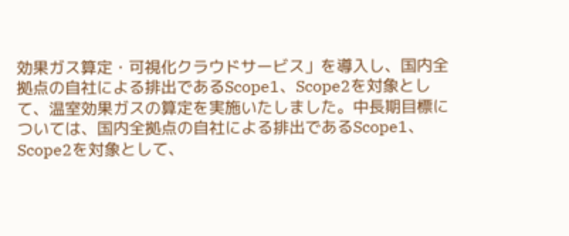効果ガス算定・可視化クラウドサービス」を導入し、国内全拠点の自社による排出であるScope1、Scope2を対象として、温室効果ガスの算定を実施いたしました。中長期目標については、国内全拠点の自社による排出であるScope1、Scope2を対象として、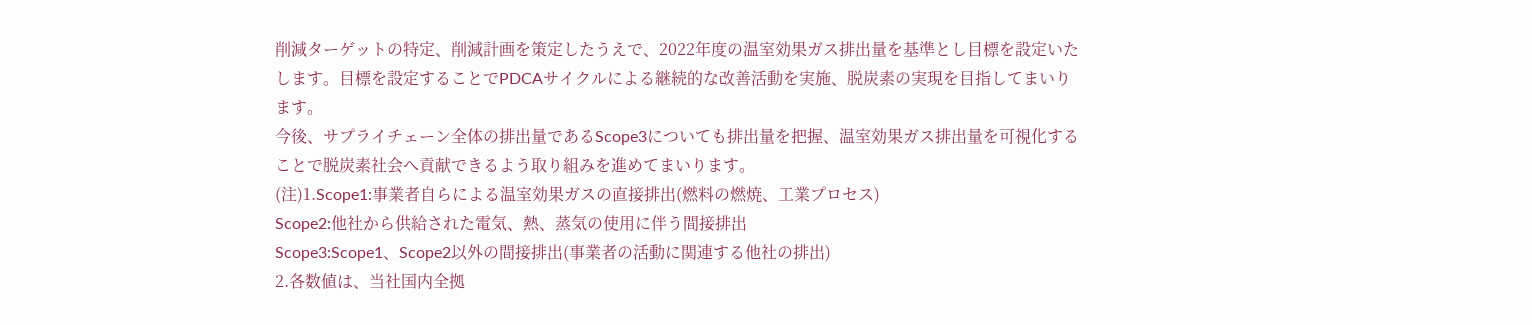削減ターゲットの特定、削減計画を策定したうえで、2022年度の温室効果ガス排出量を基準とし目標を設定いたします。目標を設定することでPDCAサイクルによる継続的な改善活動を実施、脱炭素の実現を目指してまいります。
今後、サプライチェーン全体の排出量であるScope3についても排出量を把握、温室効果ガス排出量を可視化することで脱炭素社会へ貢献できるよう取り組みを進めてまいります。
(注)1.Scope1:事業者自らによる温室効果ガスの直接排出(燃料の燃焼、工業プロセス)
Scope2:他社から供給された電気、熱、蒸気の使用に伴う間接排出
Scope3:Scope1、Scope2以外の間接排出(事業者の活動に関連する他社の排出)
2.各数値は、当社国内全拠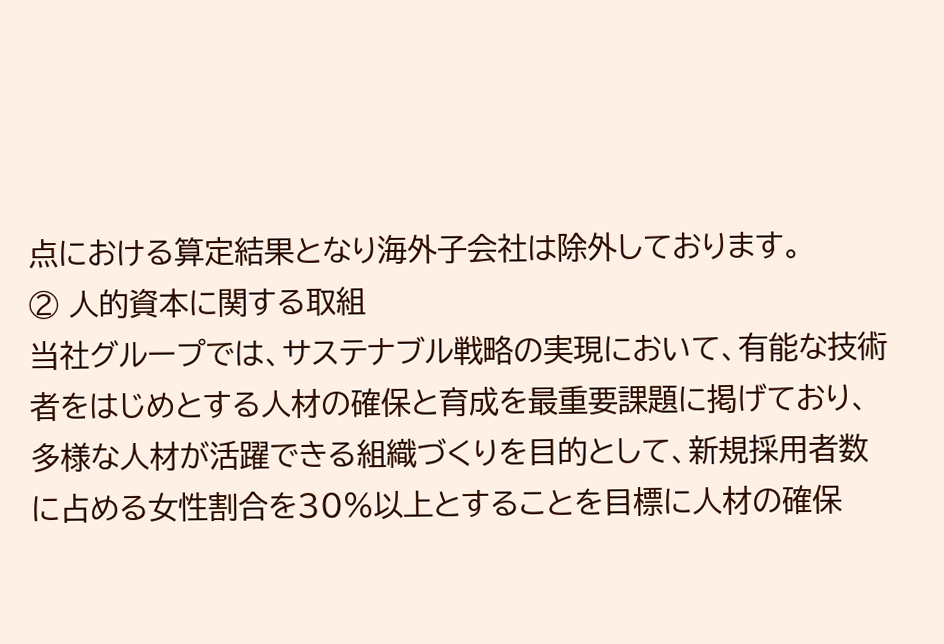点における算定結果となり海外子会社は除外しております。
② 人的資本に関する取組
当社グループでは、サステナブル戦略の実現において、有能な技術者をはじめとする人材の確保と育成を最重要課題に掲げており、多様な人材が活躍できる組織づくりを目的として、新規採用者数に占める女性割合を30%以上とすることを目標に人材の確保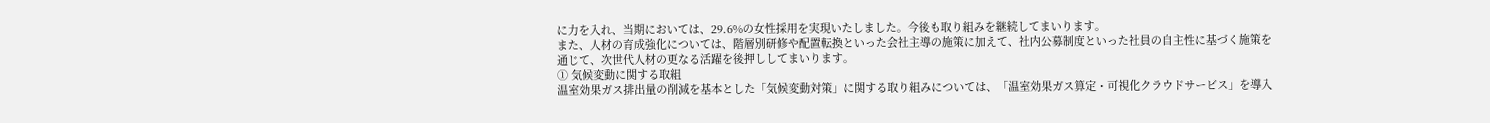に力を入れ、当期においては、29.6%の女性採用を実現いたしました。今後も取り組みを継続してまいります。
また、人材の育成強化については、階層別研修や配置転換といった会社主導の施策に加えて、社内公募制度といった社員の自主性に基づく施策を通じて、次世代人材の更なる活躍を後押ししてまいります。
① 気候変動に関する取組
温室効果ガス排出量の削減を基本とした「気候変動対策」に関する取り組みについては、「温室効果ガス算定・可視化クラウドサービス」を導入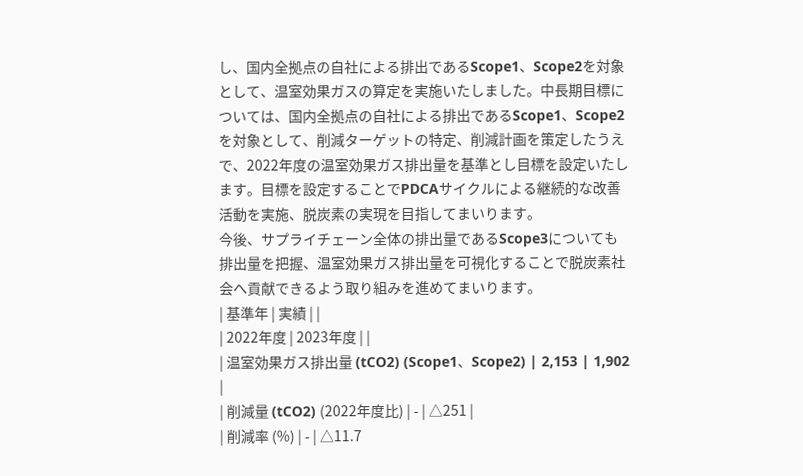し、国内全拠点の自社による排出であるScope1、Scope2を対象として、温室効果ガスの算定を実施いたしました。中長期目標については、国内全拠点の自社による排出であるScope1、Scope2を対象として、削減ターゲットの特定、削減計画を策定したうえで、2022年度の温室効果ガス排出量を基準とし目標を設定いたします。目標を設定することでPDCAサイクルによる継続的な改善活動を実施、脱炭素の実現を目指してまいります。
今後、サプライチェーン全体の排出量であるScope3についても排出量を把握、温室効果ガス排出量を可視化することで脱炭素社会へ貢献できるよう取り組みを進めてまいります。
| 基準年 | 実績 | |
| 2022年度 | 2023年度 | |
| 温室効果ガス排出量 (tCO2) (Scope1、Scope2) | 2,153 | 1,902 |
| 削減量 (tCO2) (2022年度比) | - | △251 |
| 削減率 (%) | - | △11.7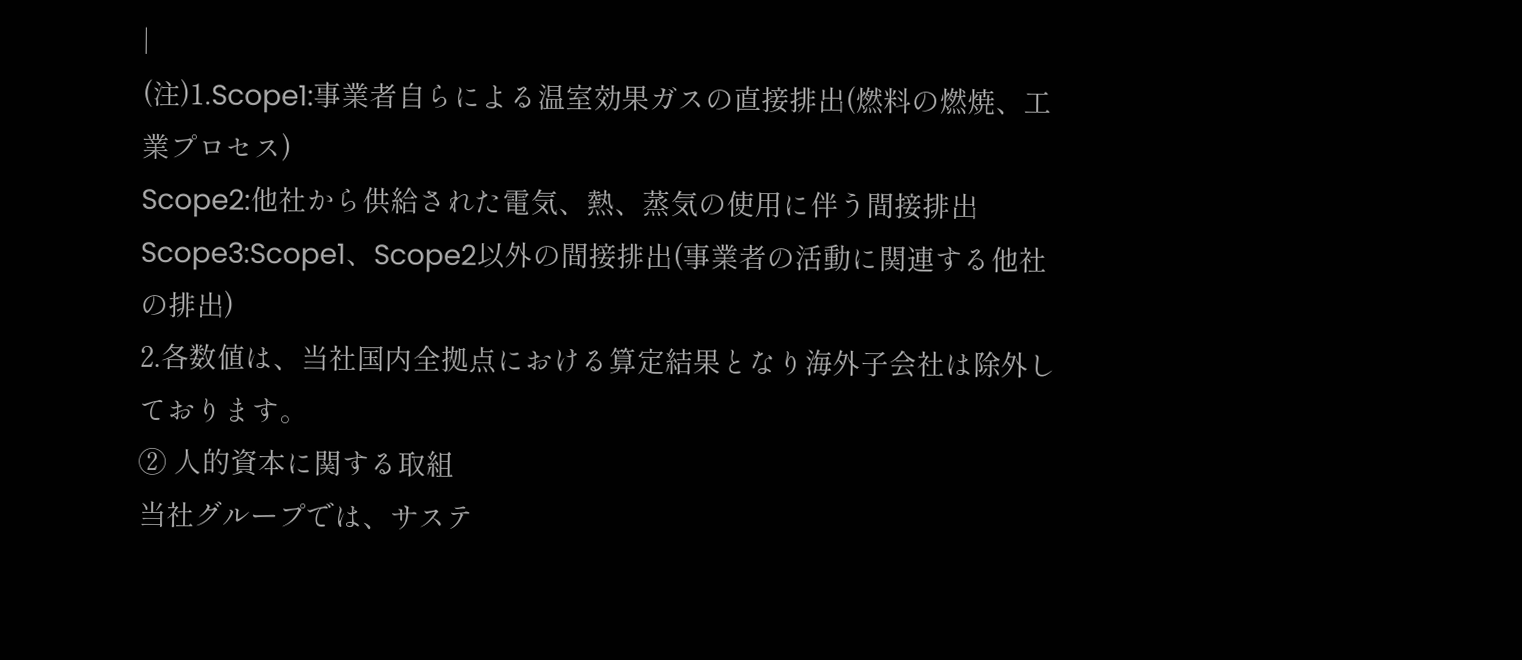|
(注)1.Scope1:事業者自らによる温室効果ガスの直接排出(燃料の燃焼、工業プロセス)
Scope2:他社から供給された電気、熱、蒸気の使用に伴う間接排出
Scope3:Scope1、Scope2以外の間接排出(事業者の活動に関連する他社の排出)
2.各数値は、当社国内全拠点における算定結果となり海外子会社は除外しております。
② 人的資本に関する取組
当社グループでは、サステ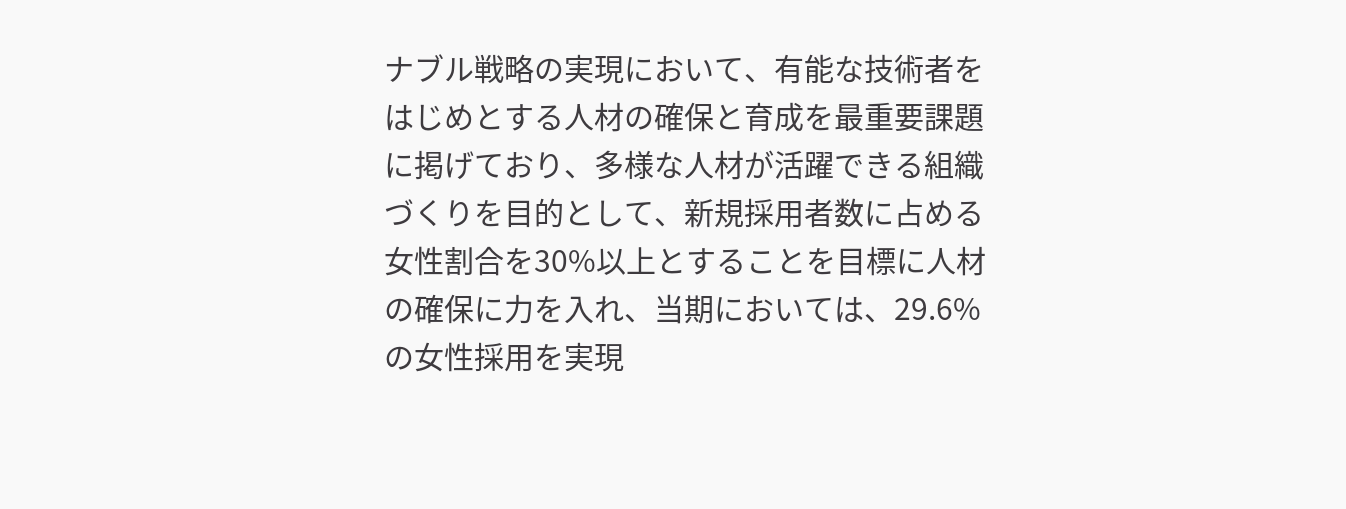ナブル戦略の実現において、有能な技術者をはじめとする人材の確保と育成を最重要課題に掲げており、多様な人材が活躍できる組織づくりを目的として、新規採用者数に占める女性割合を30%以上とすることを目標に人材の確保に力を入れ、当期においては、29.6%の女性採用を実現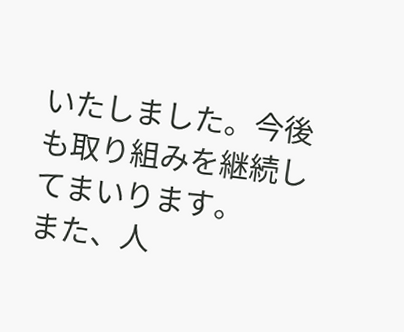いたしました。今後も取り組みを継続してまいります。
また、人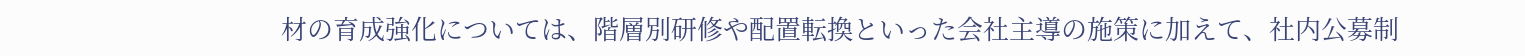材の育成強化については、階層別研修や配置転換といった会社主導の施策に加えて、社内公募制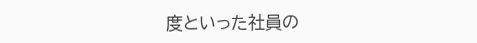度といった社員の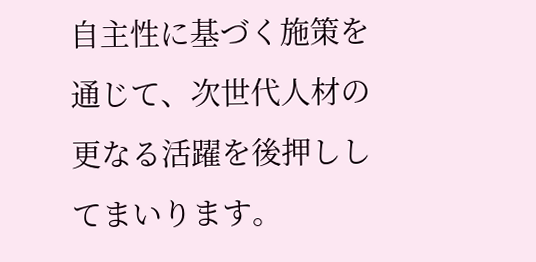自主性に基づく施策を通じて、次世代人材の更なる活躍を後押ししてまいります。